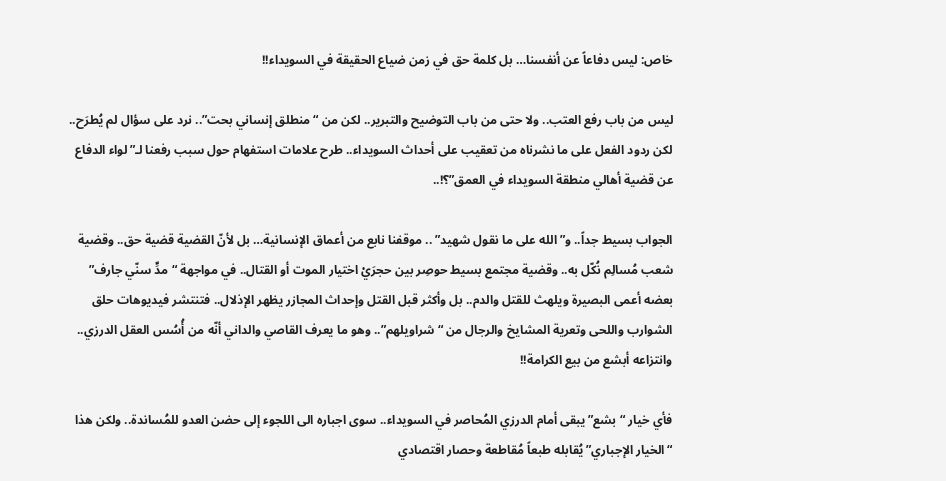خاص: ليس دفاعاً عن أنفسنا… بل كلمة حق في زمن ضياع الحقيقة في السويداء!!

ليس من باب رفع العتب.. ولا حتى من باب التوضيح والتبرير.. لكن من “منطلق إنساني بحت”.. نرد على سؤال لم يُطرَح.. لكن ردود الفعل على ما نشرناه من تعقيب على أحداث السويداء.. طرح علامات استفهام حول سبب رفعنا لـ”لواء الدفاع عن قضية أهالي منطقة السويداء في العمق”؟!..

الجواب بسيط جداً.. و”الله على ما نقول شهيد” .. موقفنا نابع من أعماق الإنسانية… بل لأنّ القضية قضية حق.. وقضية شعب مُسالِم نُكّل به.. وقضية مجتمع بسيط حوصِر بين حجرَيْ اختيار الموت أو القتال.. في مواجهة “مدٍّ سنّي جارف” بعضه أعمى البصيرة ويلهث للقتل والدم.. بل وأكثر قبل القتل وإحداث المجازر يظهر الإذلال.. فتنتشر فيديوهات حلق الشوارب واللحى وتعرية المشايخ والرجال من “شراويلهم”.. وهو ما يعرف القاصي والداني أنّه من أُسُس العقل الدرزي.. وانتزاعه أبشع من بيع الكرامة!!

فأي خيار “بشع” يبقى أمام الدرزي المُحاصر في السويداء.. سوى اجباره الى اللجوء إلى حضن العدو للمُساندة.. ولكن هذا “الخيار الإجباري” يُقابله طبعاً مُقاطعة وحصار اقتصادي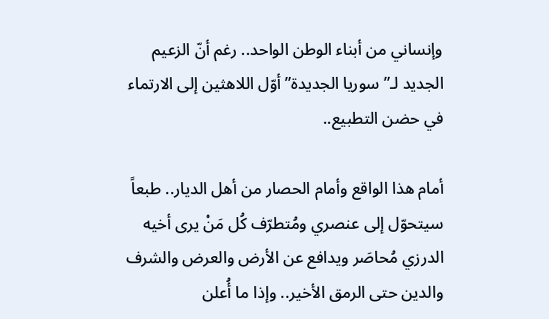وإنساني من أبناء الوطن الواحد.. رغم أنّ الزعيم الجديد لـ”سوريا الجديدة” أوّل اللاهثين إلى الارتماء في حضن التطبيع..

أمام هذا الواقع وأمام الحصار من أهل الديار.. طبعاً سيتحوّل إلى عنصري ومُتطرّف كُل مَنْ يرى أخيه الدرزي مُحاصَر ويدافع عن الأرض والعرض والشرف والدين حتى الرمق الأخير.. وإذا ما أُعلن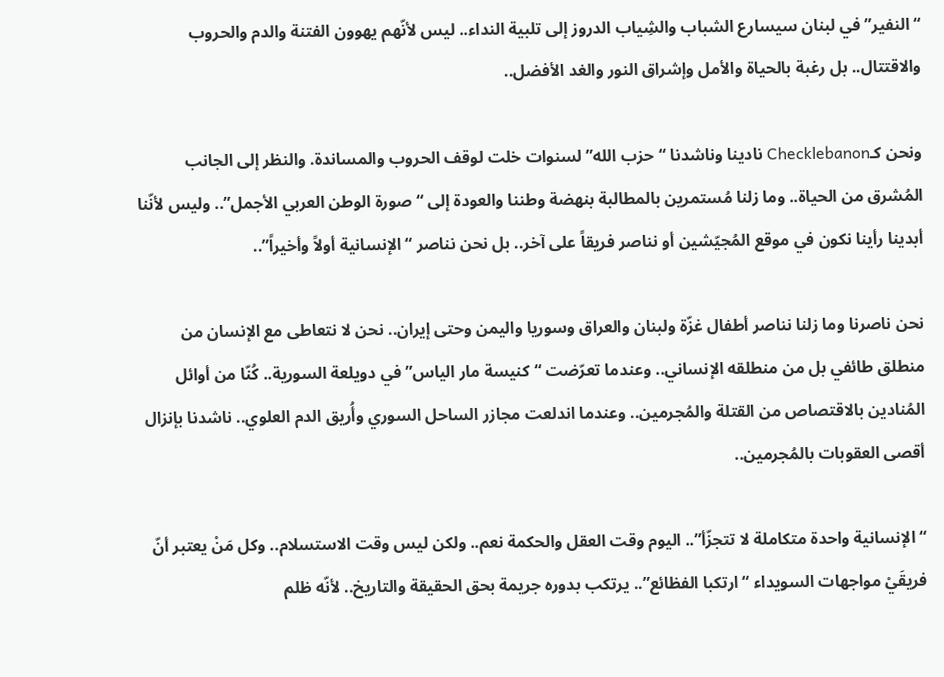“النفير” في لبنان سيسارع الشباب والشِياب الدروز إلى تلبية النداء.. ليس لأنّهم يهوون الفتنة والدم والحروب والاقتتال.. بل رغبة بالحياة والأمل وإشراق النور والغد الأفضل..

ونحن كـChecklebanon نادينا وناشدنا “حزب الله” لسنوات خلت لوقف الحروب والمساندة. والنظر إلى الجانب المُشرق من الحياة.. وما زلنا مُستمرين بالمطالبة بنهضة وطننا والعودة إلى “صورة الوطن العربي الأجمل”.. وليس لأنّنا أبدينا رأينا نكون في موقع المُجيّشين أو نناصر فريقاً على آخر.. بل نحن نناصر “الإنسانية أولاً وأخيراً”..

نحن ناصرنا وما زلنا نناصر أطفال غزّة ولبنان والعراق وسوريا واليمن وحتى إيران.. نحن لا نتعاطى مع الإنسان من منطلق طائفي بل من منطلقه الإنساني.. وعندما تعرّضت “كنيسة مار الياس” في دويلعة السورية.. كُنّا من أوائل المُنادين بالاقتصاص من القتلة والمُجرمين.. وعندما اندلعت مجازر الساحل السوري وأُريق الدم العلوي.. ناشدنا بإنزال أقصى العقوبات بالمُجرمين..

“الإنسانية واحدة متكاملة لا تتجزّأ”.. اليوم وقت العقل والحكمة نعم.. ولكن ليس وقت الاستسلام.. وكل مَنْ يعتبر أنّ فريقَيْ مواجهات السويداء “ارتكبا الفظائع”.. يرتكب بدوره جريمة بحق الحقيقة والتاريخ.. لأنّه ظلم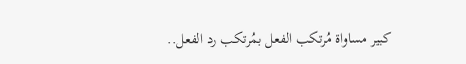كبير مساواة مُرتكب الفعل بمُرتكب رد الفعل..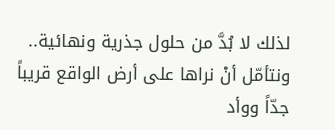لذلك لا بُدَّ من حلول جذرية ونهائية.. ونتأمّل أنْ نراها على أرض الواقع قريباً جدّاً ووأد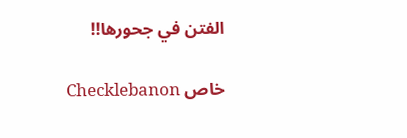الفتن في جحورها!!

خاص Checklebanon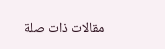مقالات ذات صلة